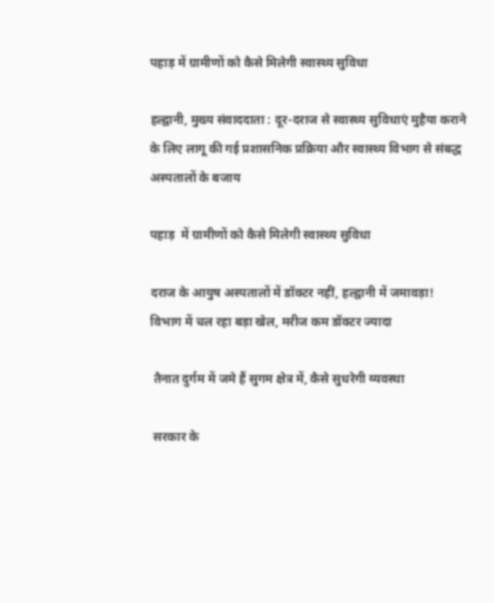पहाड़ में ग्रामीणों को कैसे मिलेगी स्वास्थ्य सुविधा

हल्द्वानी, मुख्य संवाददाता : दूर-दराज से स्वास्थ्य सुविधाएं मुहैया कराने के लिए लागू की गई प्रशासनिक प्रक्रिया और स्वास्थ्य विभाग से संबद्ध अस्पतालों के बजाय

पहाड़  में ग्रामीणों को कैसे मिलेगी स्वास्थ्य सुविधा

दराज के आयुष अस्पतालों में डॉक्टर नहीं, हल्द्वानी में जमावड़ा!
विभाग में चल रहा बड़ा खेल, मरीज कम डॉक्टर ज्यादा

 तैनात दुर्गम में जमे हैं सुगम क्षेत्र में, कैसे सुधरेगी व्यवस्था

 सरकार के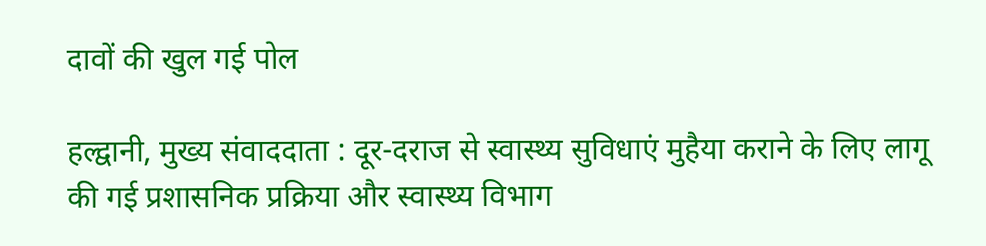दावों की खुल गई पोल

हल्द्वानी, मुख्य संवाददाता : दूर-दराज से स्वास्थ्य सुविधाएं मुहैया कराने के लिए लागू की गई प्रशासनिक प्रक्रिया और स्वास्थ्य विभाग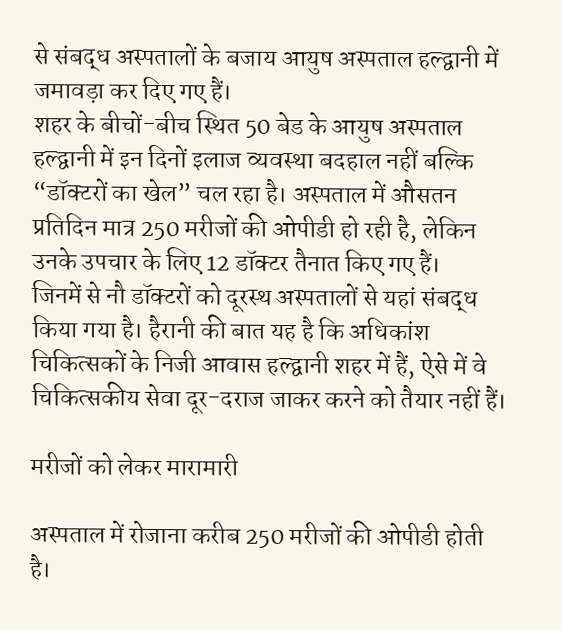से संबद्ध अस्पतालों के बजाय आयुष अस्पताल हल्द्वानी में जमावड़ा कर दिए गए हैं।
शहर के बीचों-बीच स्थित 50 बेड के आयुष अस्पताल हल्द्वानी में इन दिनों इलाज व्यवस्था बदहाल नहीं बल्कि “डॉक्टरों का खेल” चल रहा है। अस्पताल में औसतन प्रतिदिन मात्र 250 मरीजों की ओपीडी हो रही है, लेकिन उनके उपचार के लिए 12 डॉक्टर तैनात किए गए हैं।
जिनमें से नौ डॉक्टरों को दूरस्थ अस्पतालों से यहां संबद्ध किया गया है। हैरानी की बात यह है कि अधिकांश चिकित्सकों के निजी आवास हल्द्वानी शहर में हैं, ऐसे में वे चिकित्सकीय सेवा दूर-दराज जाकर करने को तैयार नहीं हैं।

मरीजों को लेकर मारामारी

अस्पताल में रोजाना करीब 250 मरीजों की ओपीडी होती है।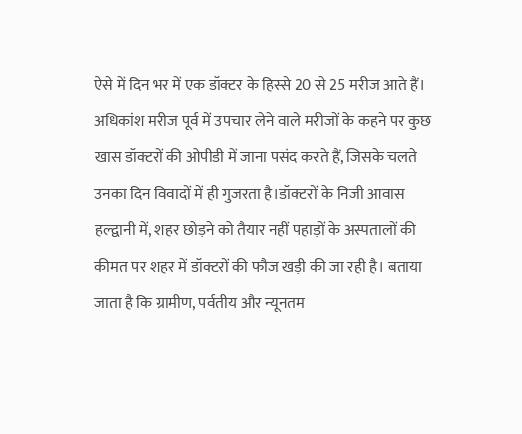ऐसे में दिन भर में एक डॉक्टर के हिस्से 20 से 25 मरीज आते हैं। अधिकांश मरीज पूर्व में उपचार लेने वाले मरीजों के कहने पर कुछ खास डॉक्टरों की ओपीडी में जाना पसंद करते हैं, जिसके चलते उनका दिन विवादों में ही गुजरता है।डॉक्टरों के निजी आवास हल्द्वानी में, शहर छोड़ने को तैयार नहीं पहाड़ों के अस्पतालों की कीमत पर शहर में डॉक्टरों की फौज खड़ी की जा रही है। बताया जाता है कि ग्रामीण, पर्वतीय और न्यूनतम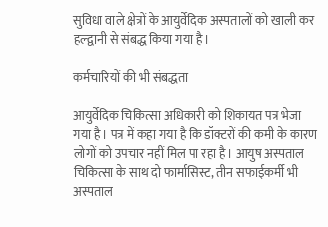सुविधा वाले क्षेत्रों के आयुर्वेदिक अस्पतालों को खाली कर  हल्द्वानी से संबद्ध किया गया है।

कर्मचारियों की भी संबद्धता

आयुर्वेदिक चिकित्सा अधिकारी को शिकायत पत्र भेजा गया है। पत्र में कहा गया है कि डॉक्टरों की कमी के कारण लोगों को उपचार नहीं मिल पा रहा है। आयुष अस्पताल चिकित्सा के साथ दो फार्मासिस्ट, तीन सफाईकर्मी भी अस्पताल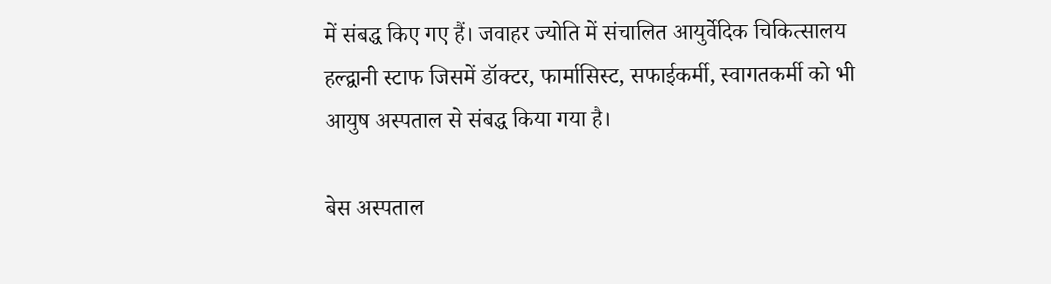में संबद्ध किए गए हैं। जवाहर ज्योति में संचालित आयुर्वेदिक चिकित्सालय हल्द्वानी स्टाफ जिसमें डॉक्टर, फार्मासिस्ट, सफाईकर्मी, स्वागतकर्मी को भी आयुष अस्पताल से संबद्ध किया गया है।

बेस अस्पताल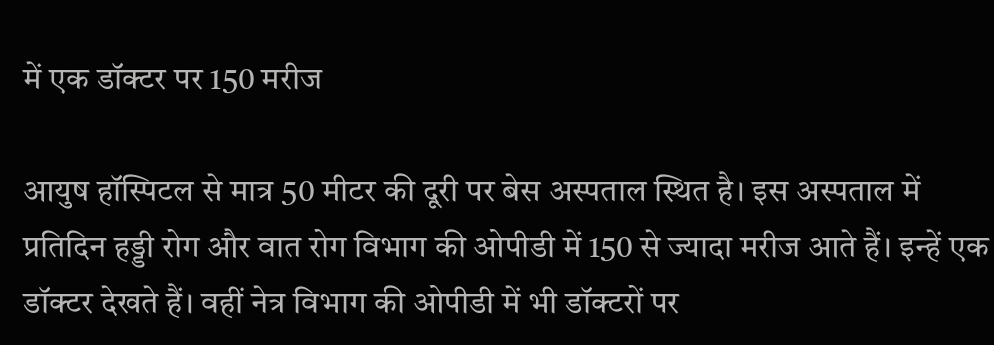में एक डॉक्टर पर 150 मरीज

आयुष हॉस्पिटल से मात्र 50 मीटर की दूरी पर बेस अस्पताल स्थित है। इस अस्पताल में प्रतिदिन हड्डी रोग और वात रोग विभाग की ओपीडी में 150 से ज्यादा मरीज आते हैं। इन्हें एक डॉक्टर देखते हैं। वहीं नेत्र विभाग की ओपीडी में भी डॉक्टरों पर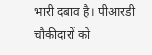भारी दबाव है। पीआरडी चौकीदारों को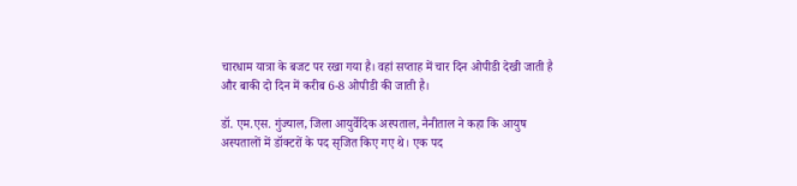चारधाम यात्रा के बजट पर रखा गया है। वहां सप्ताह में चार दिन ओपीडी देखी जाती है और बाकी दो दिन में करीब 6-8 ओपीडी की जाती है।

डॉ. एम.एस. गुंज्याल, जिला आयुर्वेदिक अस्पताल, नैनीताल ने कहा कि आयुष अस्पतालों में डॉक्टरों के पद सृजित किए गए थे। एक पद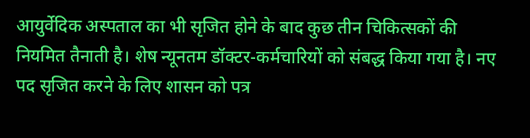आयुर्वेदिक अस्पताल का भी सृजित होने के बाद कुछ तीन चिकित्सकों की नियमित तैनाती है। शेष न्यूनतम डॉक्टर-कर्मचारियों को संबद्ध किया गया है। नए पद सृजित करने के लिए शासन को पत्र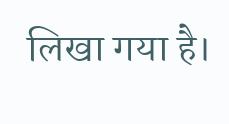लिखा गया है।